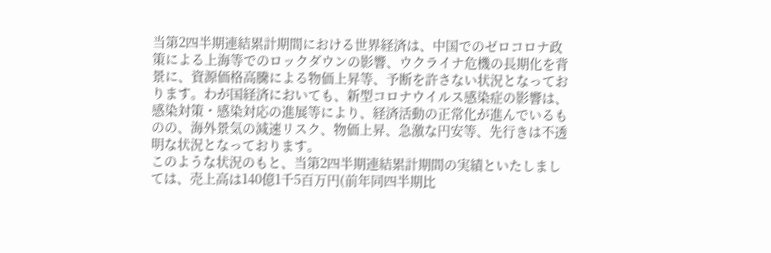当第2四半期連結累計期間における世界経済は、中国でのゼロコロナ政策による上海等でのロックダウンの影響、ウクライナ危機の長期化を背景に、資源価格高騰による物価上昇等、予断を許さない状況となっております。わが国経済においても、新型コロナウイルス感染症の影響は、感染対策・感染対応の進展等により、経済活動の正常化が進んでいるものの、海外景気の減速リスク、物価上昇、急激な円安等、先行きは不透明な状況となっております。
このような状況のもと、当第2四半期連結累計期間の実績といたしましては、売上高は140億1千5百万円(前年同四半期比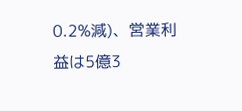0.2%減)、営業利益は5億3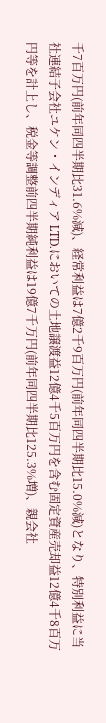千7百万円(前年同四半期比31.6%減)、経常利益は7億2千9百万円(前年同四半期比15.0%減)となり、特別利益に当社連結子会社ユケン・インディア LTD.においての土地譲渡益12億4千5百万円を含む固定資産売却益12億4千8百万円等を計上し、税金等調整前四半期純利益は19億7千万円(前年同四半期比125.3%増)、親会社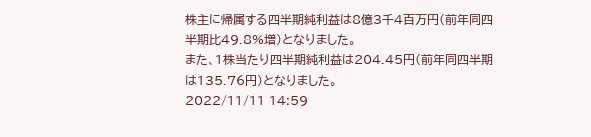株主に帰属する四半期純利益は8億3千4百万円(前年同四半期比49.8%増)となりました。
また、1株当たり四半期純利益は204.45円(前年同四半期は135.76円)となりました。
2022/11/11 14:59